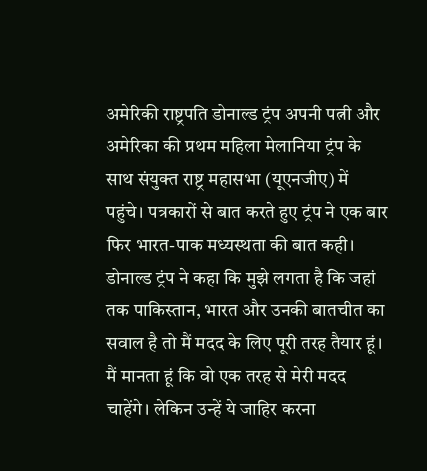अमेरिकी राष्ट्रपति डोनाल्ड ट्रंप अपनी पत्नी और अमेरिका की प्रथम महिला मेलानिया ट्रंप के साथ संयुक्त राष्ट्र महासभा (यूएनजीए) में पहुंचे। पत्रकारों से बात करते हुए ट्रंप ने एक बार फिर भारत-पाक मध्यस्थता की बात कही।
डोनाल्ड ट्रंप ने कहा कि मुझे लगता है कि जहां तक पाकिस्तान, भारत और उनकी बातचीत का सवाल है तो मैं मदद के लिए पूरी तरह तैयार हूं। मैं मानता हूं कि वो एक तरह से मेरी मदद चाहेंगे। लेकिन उन्हें ये जाहिर करना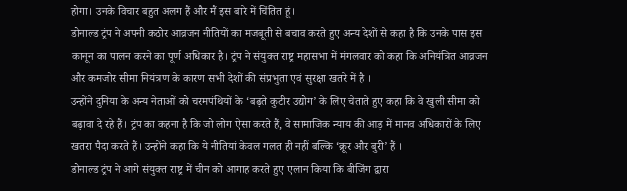होगा। उनके विचार बहुत अलग हैं और मैं इस बारे में चिंतित हूं।
डोनाल्ड ट्रंप ने अपनी कठोर आव्रजन नीतियों का मजबूती से बचाव करते हुए अन्य देशों से कहा है कि उनके पास इस कानून का पालन करने का पूर्ण अधिकार है। ट्रंप ने संयुक्त राष्ट्र महासभा में मंगलवार को कहा कि अनियंत्रित आव्रजन और कमजोर सीमा नियंत्रण के कारण सभी देशों की संप्रभुता एवं सुरक्षा खतरे में है ।
उन्होंने दुनिया के अन्य नेताओं को चरमपंथियों के ‘बढ़ते कुटीर उद्योग’ के लिए चेताते हुए कहा कि वे खुली सीमा को बढ़ावा दे रहे हैं। ट्रंप का कहना है कि जो लोग ऐसा करते हैं, वे सामाजिक न्याय की आड़ में मानव अधिकारों के लिए खतरा पैदा करते हैं। उन्होंने कहा कि ये नीतियां केवल गलत ही नहीं बल्कि ‘क्रूर और बुरी’ हैं ।
डोनाल्ड ट्रंप ने आगे संयुक्त राष्ट्र में चीन को आगाह करते हुए एलान किया कि बीजिंग द्वारा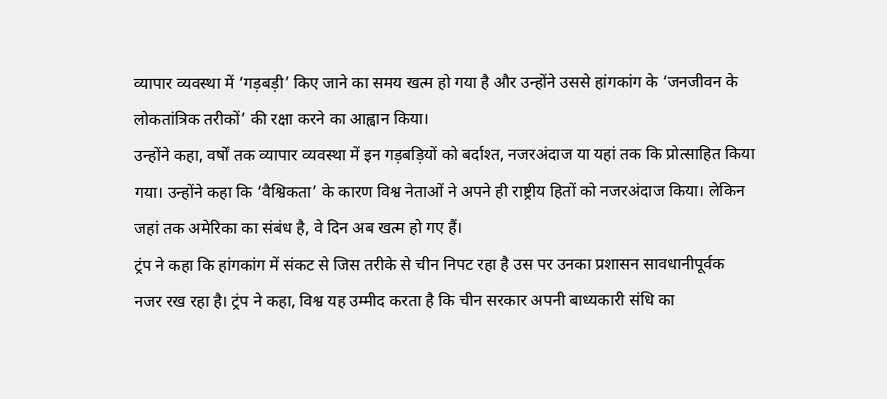व्यापार व्यवस्था में ‘गड़बड़ी’ किए जाने का समय खत्म हो गया है और उन्होंने उससे हांगकांग के ‘जनजीवन के लोकतांत्रिक तरीकों’ की रक्षा करने का आह्वान किया।
उन्होंने कहा, वर्षों तक व्यापार व्यवस्था में इन गड़बड़ियों को बर्दाश्त, नजरअंदाज या यहां तक कि प्रोत्साहित किया गया। उन्होंने कहा कि ‘वैश्विकता’ के कारण विश्व नेताओं ने अपने ही राष्ट्रीय हितों को नजरअंदाज किया। लेकिन जहां तक अमेरिका का संबंध है, वे दिन अब खत्म हो गए हैं।
ट्रंप ने कहा कि हांगकांग में संकट से जिस तरीके से चीन निपट रहा है उस पर उनका प्रशासन सावधानीपूर्वक नजर रख रहा है। ट्रंप ने कहा, विश्व यह उम्मीद करता है कि चीन सरकार अपनी बाध्यकारी संधि का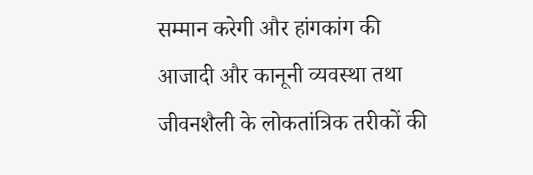सम्मान करेगी और हांगकांग की आजादी और कानूनी व्यवस्था तथा जीवनशैली के लोकतांत्रिक तरीकों की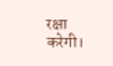रक्षा करेगी।